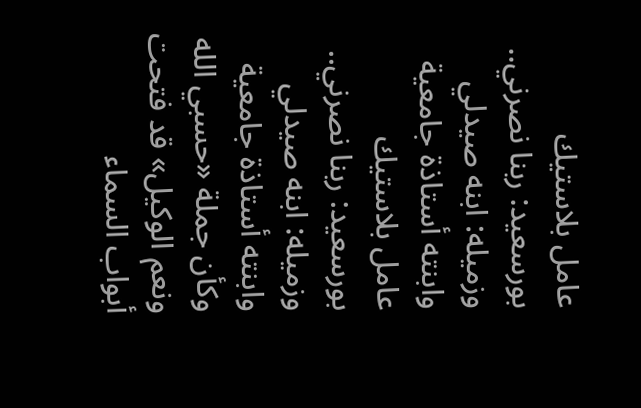عامل بلاستيك بورسعيد: ربنا نصرني.. وزميله: ابنه صيدلي وابنته أستاذة جامعية
عامل بلاستيك بورسعيد: ربنا نصرني.. وزميله: ابنه صيدلي وابنته أستاذة جامعية
وكأن جملة «حسبي الله ونعم الوكيل» قد فتحت أبواب السماء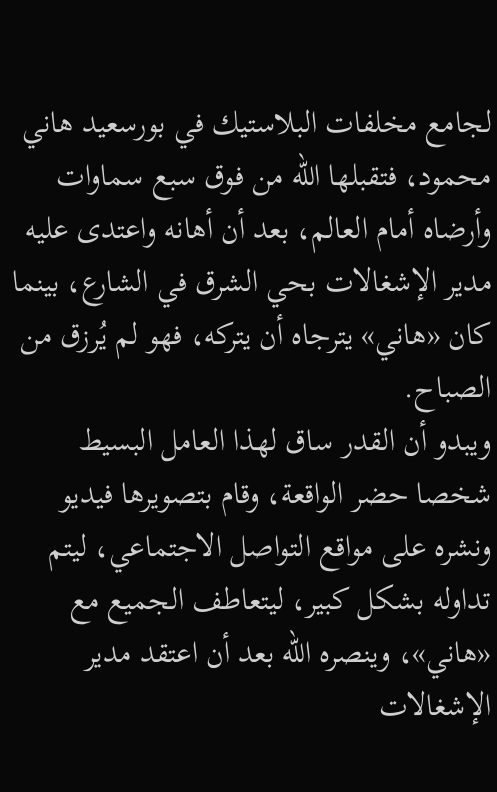لجامع مخلفات البلاستيك في بورسعيد هاني محمود، فتقبلها الله من فوق سبع سماوات وأرضاه أمام العالم، بعد أن أهانه واعتدى عليه مدير الإشغالات بحي الشرق في الشارع، بينما كان «هاني» يترجاه أن يتركه، فهو لم يُرزق من الصباح.
ويبدو أن القدر ساق لهذا العامل البسيط شخصا حضر الواقعة، وقام بتصويرها فيديو ونشره على مواقع التواصل الاجتماعي، ليتم تداوله بشكل كبير، ليتعاطف الجميع مع «هاني»، وينصره الله بعد أن اعتقد مدير الإشغالات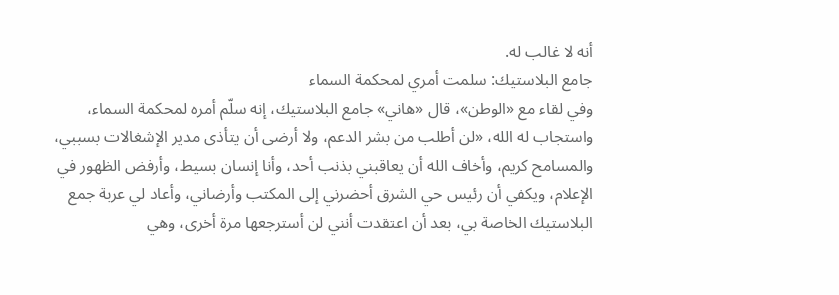أنه لا غالب له.
جامع البلاستيك: سلمت أمري لمحكمة السماء
وفي لقاء مع «الوطن»، قال «هاني» جامع البلاستيك، إنه سلّم أمره لمحكمة السماء، واستجاب له الله، «لن أطلب من بشر الدعم، ولا أرضى أن يتأذى مدير الإشغالات بسببي، والمسامح كريم، وأخاف الله أن يعاقبني بذنب أحد، وأنا إنسان بسيط، وأرفض الظهور في الإعلام، ويكفي أن رئيس حي الشرق أحضرني إلى المكتب وأرضاني، وأعاد لي عربة جمع البلاستيك الخاصة بي، بعد أن اعتقدت أنني لن أسترجعها مرة أخرى، وهي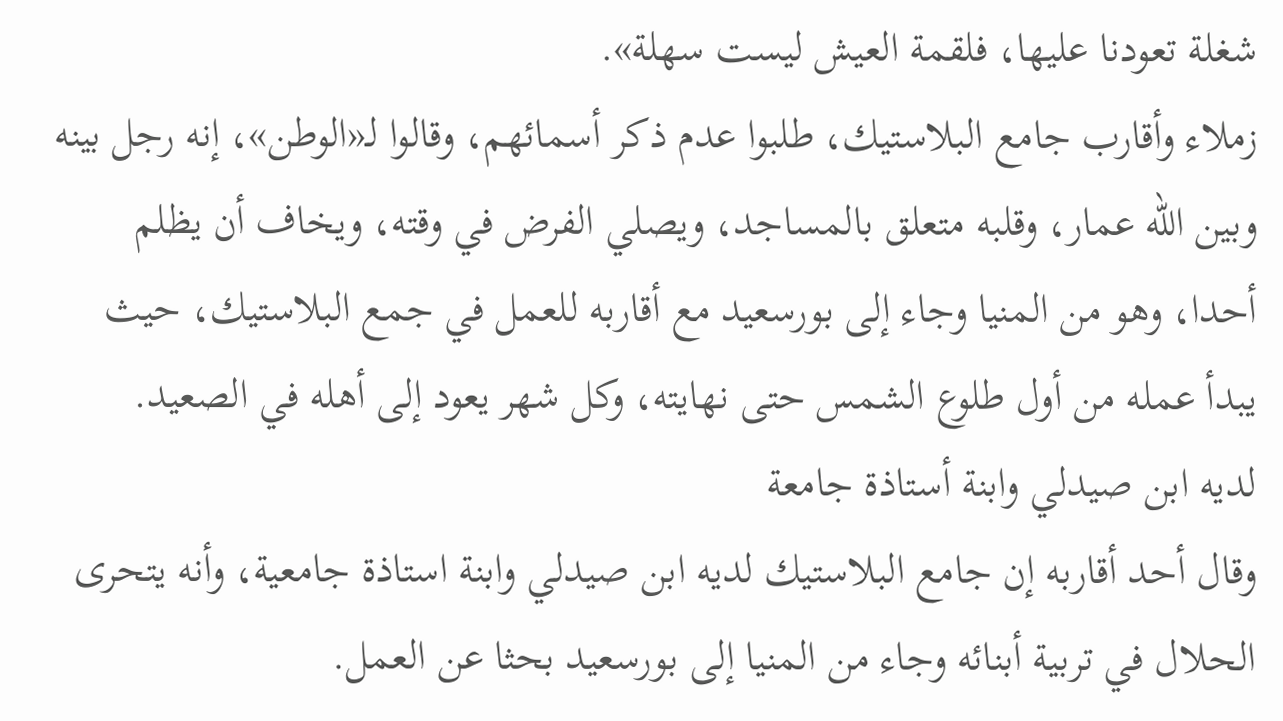شغلة تعودنا عليها، فلقمة العيش ليست سهلة».
زملاء وأقارب جامع البلاستيك، طلبوا عدم ذكر أسمائهم، وقالوا لـ«الوطن»، إنه رجل بينه وبين الله عمار، وقلبه متعلق بالمساجد، ويصلي الفرض في وقته، ويخاف أن يظلم أحدا، وهو من المنيا وجاء إلى بورسعيد مع أقاربه للعمل في جمع البلاستيك، حيث يبدأ عمله من أول طلوع الشمس حتى نهايته، وكل شهر يعود إلى أهله في الصعيد.
لديه ابن صيدلي وابنة أستاذة جامعة
وقال أحد أقاربه إن جامع البلاستيك لديه ابن صيدلي وابنة استاذة جامعية، وأنه يتحرى الحلال في تربية أبنائه وجاء من المنيا إلى بورسعيد بحثا عن العمل.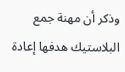وذكر أن مهنة جمع البلاستيك هدفها إعادة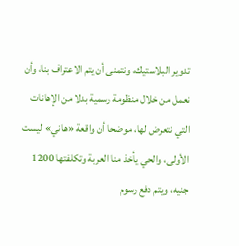تدوير البلاستيك، ونتمنى أن يتم الاعتراف بنا، وأن نعمل من خلال منظومة رسمية بدلا من الإهانات التي نتعرض لها، موضحا أن واقعة «هاني» ليست الأولى، والحي يأخذ منا العربة وتكلفتها 1200 جنيه، ويتم دفع رسوم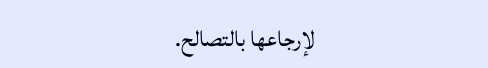لإرجاعها بالتصالح.